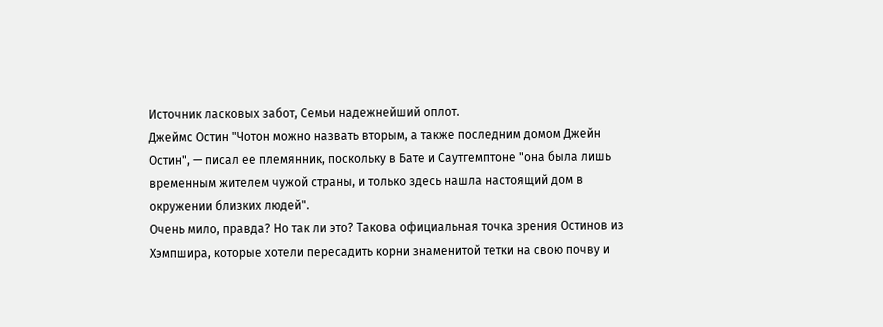Источник ласковых забот, Семьи надежнейший оплот.
Джеймс Остин "Чотон можно назвать вторым, а также последним домом Джейн Остин", — писал ее племянник, поскольку в Бате и Саутгемптоне "она была лишь временным жителем чужой страны, и только здесь нашла настоящий дом в окружении близких людей".
Очень мило, правда? Но так ли это? Такова официальная точка зрения Остинов из Хэмпшира, которые хотели пересадить корни знаменитой тетки на свою почву и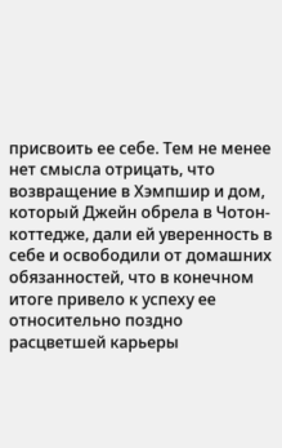присвоить ее себе. Тем не менее нет смысла отрицать, что возвращение в Хэмпшир и дом, который Джейн обрела в Чотон-коттедже, дали ей уверенность в себе и освободили от домашних обязанностей, что в конечном итоге привело к успеху ее относительно поздно расцветшей карьеры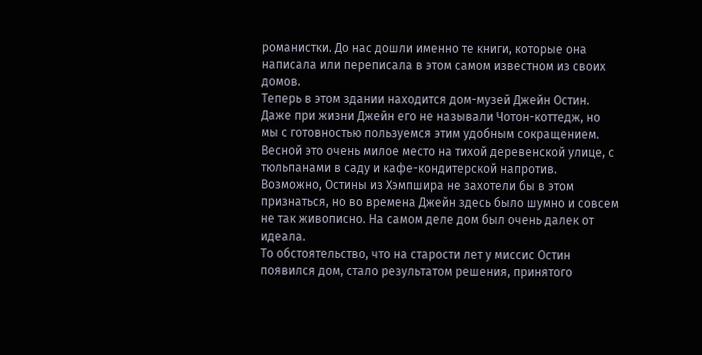романистки. До нас дошли именно те книги, которые она написала или переписала в этом самом известном из своих домов.
Теперь в этом здании находится дом-музей Джейн Остин. Даже при жизни Джейн его не называли Чотон-коттедж, но мы с готовностью пользуемся этим удобным сокращением. Весной это очень милое место на тихой деревенской улице, с тюльпанами в саду и кафе-кондитерской напротив. Возможно, Остины из Хэмпшира не захотели бы в этом признаться, но во времена Джейн здесь было шумно и совсем не так живописно. На самом деле дом был очень далек от идеала.
То обстоятельство, что на старости лет у миссис Остин появился дом, стало результатом решения, принятого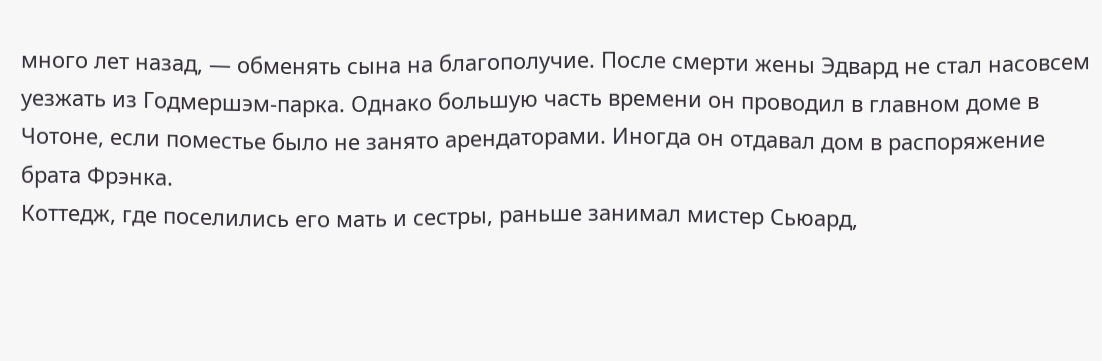много лет назад, — обменять сына на благополучие. После смерти жены Эдвард не стал насовсем уезжать из Годмершэм-парка. Однако большую часть времени он проводил в главном доме в Чотоне, если поместье было не занято арендаторами. Иногда он отдавал дом в распоряжение брата Фрэнка.
Коттедж, где поселились его мать и сестры, раньше занимал мистер Сьюард,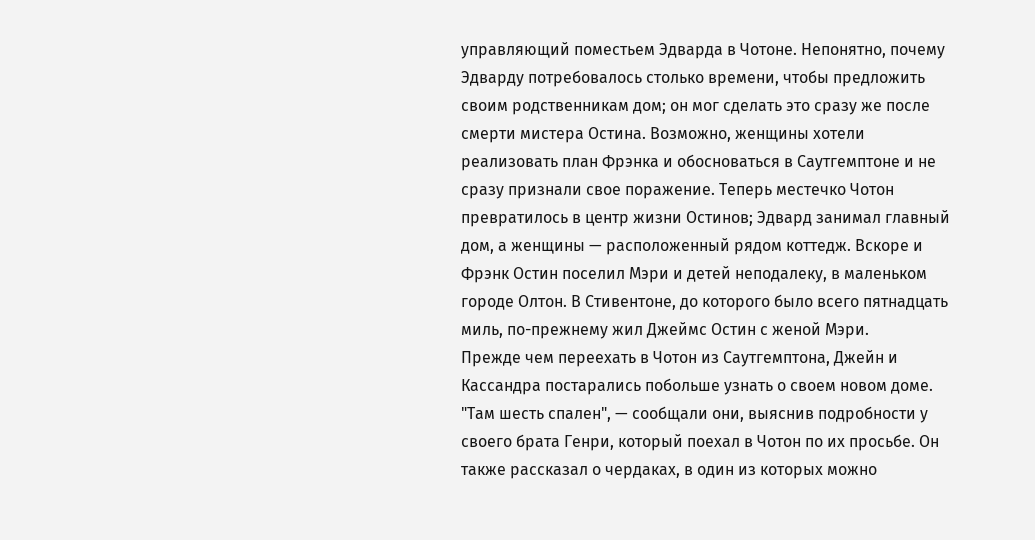управляющий поместьем Эдварда в Чотоне. Непонятно, почему Эдварду потребовалось столько времени, чтобы предложить своим родственникам дом; он мог сделать это сразу же после смерти мистера Остина. Возможно, женщины хотели реализовать план Фрэнка и обосноваться в Саутгемптоне и не сразу признали свое поражение. Теперь местечко Чотон превратилось в центр жизни Остинов; Эдвард занимал главный дом, а женщины — расположенный рядом коттедж. Вскоре и Фрэнк Остин поселил Мэри и детей неподалеку, в маленьком городе Олтон. В Стивентоне, до которого было всего пятнадцать миль, по-прежнему жил Джеймс Остин с женой Мэри.
Прежде чем переехать в Чотон из Саутгемптона, Джейн и Кассандра постарались побольше узнать о своем новом доме. "Там шесть спален", — сообщали они, выяснив подробности у своего брата Генри, который поехал в Чотон по их просьбе. Он также рассказал о чердаках, в один из которых можно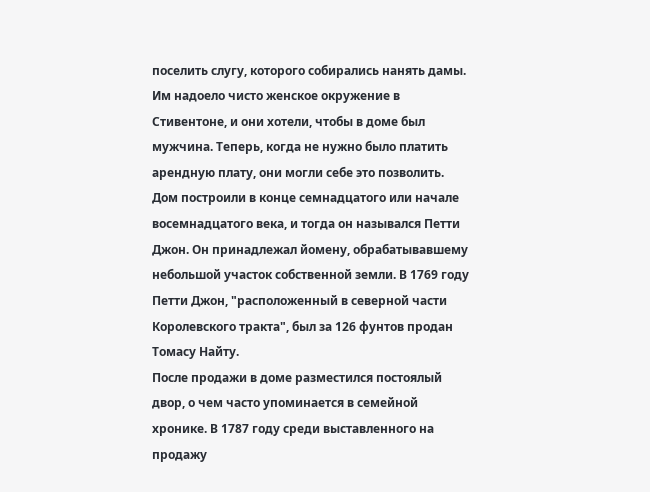поселить слугу, которого собирались нанять дамы. Им надоело чисто женское окружение в Стивентоне, и они хотели, чтобы в доме был мужчина. Теперь, когда не нужно было платить арендную плату, они могли себе это позволить.
Дом построили в конце семнадцатого или начале восемнадцатого века, и тогда он назывался Петти Джон. Он принадлежал йомену, обрабатывавшему небольшой участок собственной земли. В 1769 году Петти Джон, "расположенный в северной части Королевского тракта", был за 126 фунтов продан Томасу Найту.
После продажи в доме разместился постоялый двор, о чем часто упоминается в семейной хронике. В 1787 году среди выставленного на продажу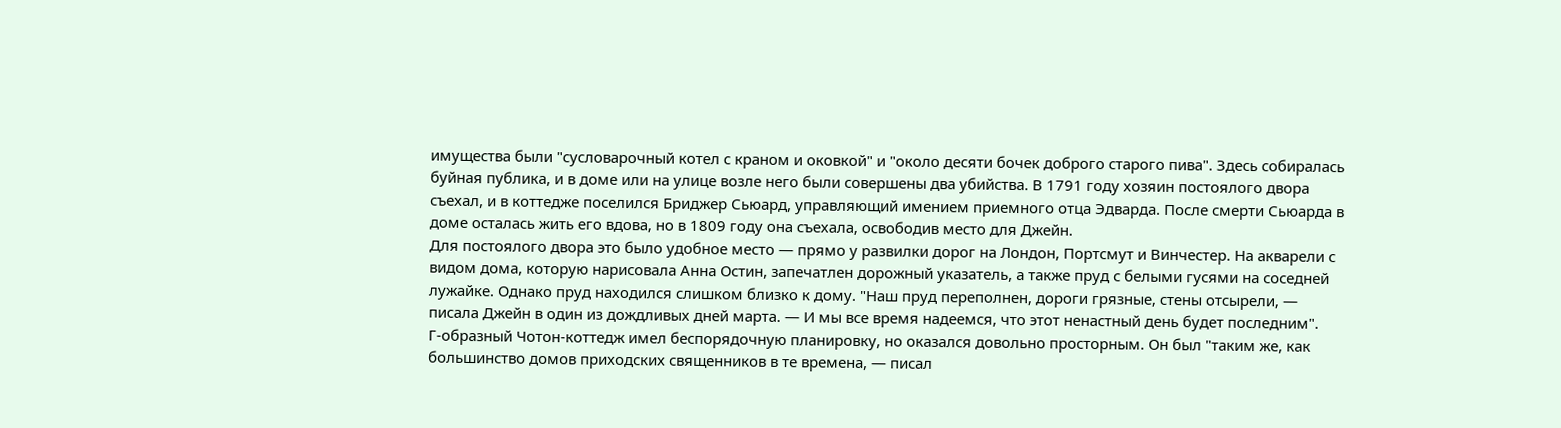имущества были "сусловарочный котел с краном и оковкой" и "около десяти бочек доброго старого пива". Здесь собиралась буйная публика, и в доме или на улице возле него были совершены два убийства. В 1791 году хозяин постоялого двора съехал, и в коттедже поселился Бриджер Сьюард, управляющий имением приемного отца Эдварда. После смерти Сьюарда в доме осталась жить его вдова, но в 1809 году она съехала, освободив место для Джейн.
Для постоялого двора это было удобное место — прямо у развилки дорог на Лондон, Портсмут и Винчестер. На акварели с видом дома, которую нарисовала Анна Остин, запечатлен дорожный указатель, а также пруд с белыми гусями на соседней лужайке. Однако пруд находился слишком близко к дому. "Наш пруд переполнен, дороги грязные, стены отсырели, — писала Джейн в один из дождливых дней марта. — И мы все время надеемся, что этот ненастный день будет последним".
Г-образный Чотон-коттедж имел беспорядочную планировку, но оказался довольно просторным. Он был "таким же, как большинство домов приходских священников в те времена, — писал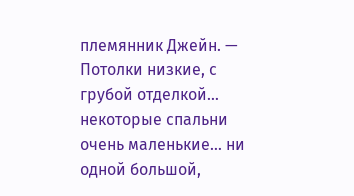племянник Джейн. — Потолки низкие, с грубой отделкой… некоторые спальни очень маленькие… ни одной большой,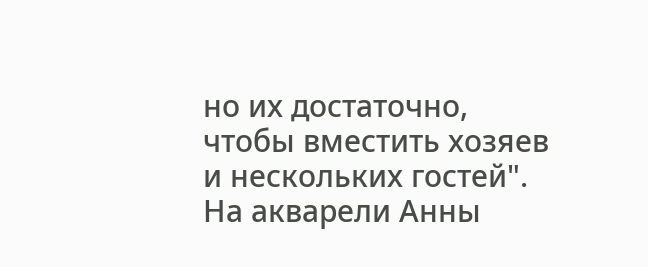но их достаточно, чтобы вместить хозяев и нескольких гостей". На акварели Анны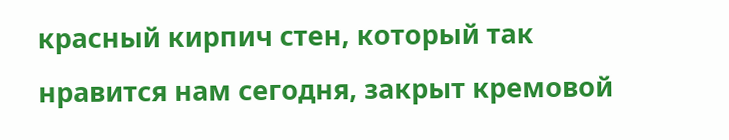красный кирпич стен, который так нравится нам сегодня, закрыт кремовой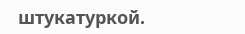штукатуркой.